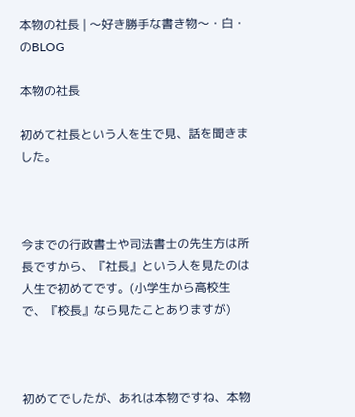本物の社長 | 〜好き勝手な書き物〜・白・ のBLOG

本物の社長

初めて社長という人を生で見、話を聞きました。



今までの行政書士や司法書士の先生方は所長ですから、『社長』という人を見たのは人生で初めてです。(小学生から高校生で、『校長』なら見たことありますが)



初めてでしたが、あれは本物ですね、本物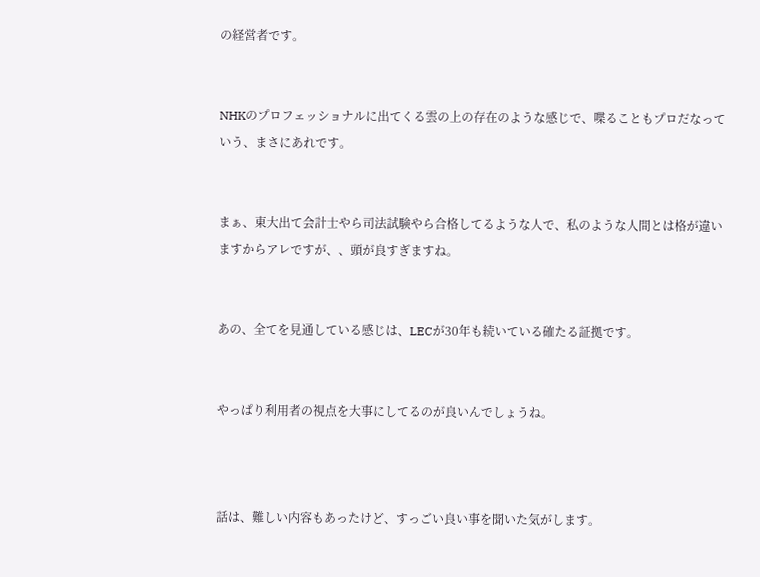の経営者です。


NHKのプロフェッショナルに出てくる雲の上の存在のような感じで、喋ることもプロだなっていう、まさにあれです。


まぁ、東大出て会計士やら司法試験やら合格してるような人で、私のような人間とは格が違いますからアレですが、、頭が良すぎますね。


あの、全てを見通している感じは、LECが30年も続いている確たる証拠です。


やっぱり利用者の視点を大事にしてるのが良いんでしょうね。



話は、難しい内容もあったけど、すっごい良い事を聞いた気がします。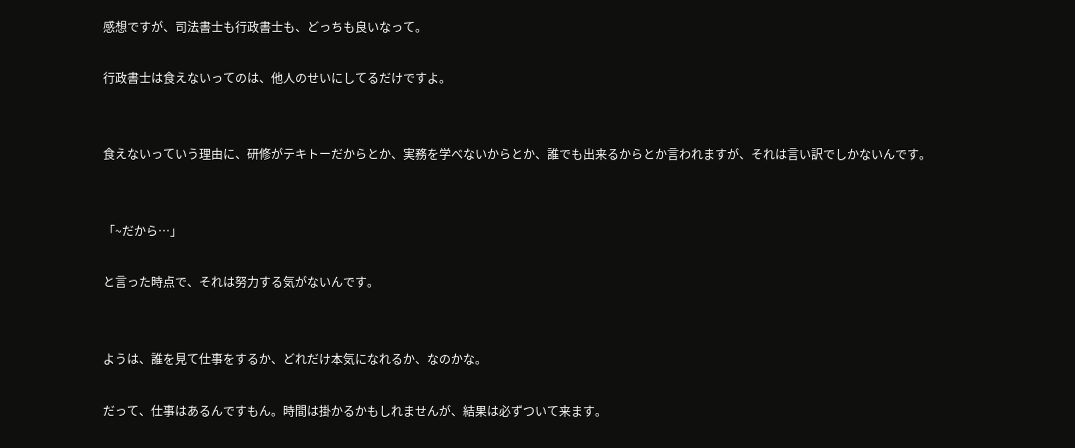感想ですが、司法書士も行政書士も、どっちも良いなって。

行政書士は食えないってのは、他人のせいにしてるだけですよ。


食えないっていう理由に、研修がテキトーだからとか、実務を学べないからとか、誰でも出来るからとか言われますが、それは言い訳でしかないんです。


「~だから…」

と言った時点で、それは努力する気がないんです。


ようは、誰を見て仕事をするか、どれだけ本気になれるか、なのかな。

だって、仕事はあるんですもん。時間は掛かるかもしれませんが、結果は必ずついて来ます。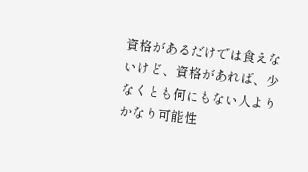資格があるだけでは食えないけど、資格があれば、少なくとも何にもない人よりかなり可能性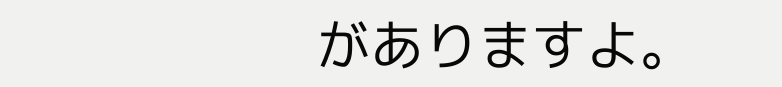がありますよ。